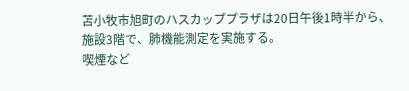苫小牧市旭町のハスカッププラザは20日午後1時半から、施設3階で、肺機能測定を実施する。
喫煙など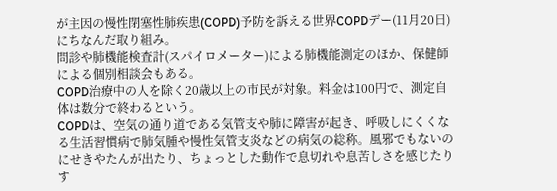が主因の慢性閉塞性肺疾患(COPD)予防を訴える世界COPDデー(11月20日)にちなんだ取り組み。
問診や肺機能検査計(スパイロメーター)による肺機能測定のほか、保健師による個別相談会もある。
COPD治療中の人を除く20歳以上の市民が対象。料金は100円で、測定自体は数分で終わるという。
COPDは、空気の通り道である気管支や肺に障害が起き、呼吸しにくくなる生活習慣病で肺気腫や慢性気管支炎などの病気の総称。風邪でもないのにせきやたんが出たり、ちょっとした動作で息切れや息苦しさを感じたりす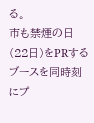る。
市も禁煙の日(22日)をPRするブースを同時刻にプ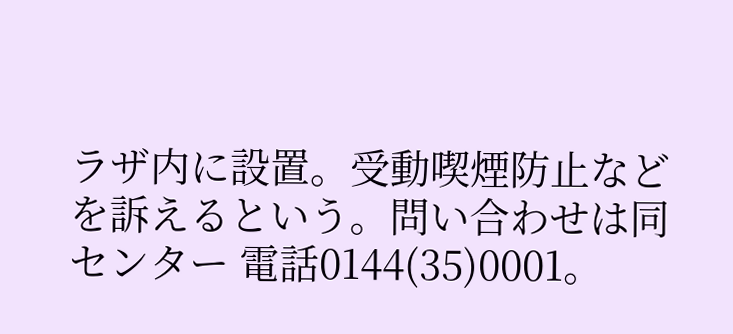ラザ内に設置。受動喫煙防止などを訴えるという。問い合わせは同センター 電話0144(35)0001。